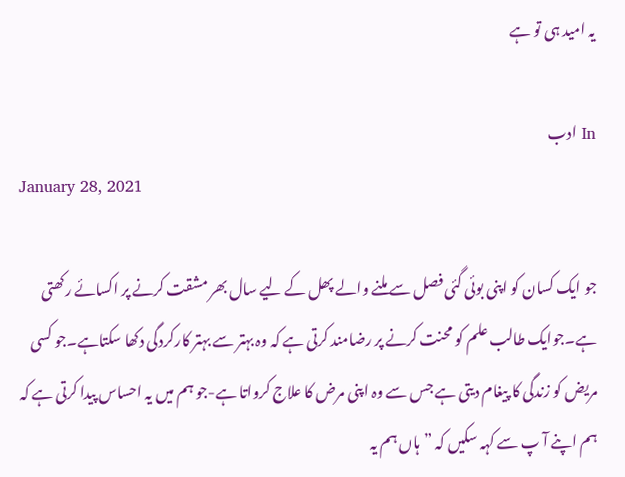یہ امید ہی تو ہے

In ادب
January 28, 2021

جو ایک کسان کو اپنی بوئی گئی فصل سے ملنے والے پھل کے لیے سال بھر مشقت کرنے پر اکسائے رکھتی ہے۔جوایک طالب علم کو محنت کرنے پر رضامند کرتی ہے کہ وہ بہتر سے بہتر کارکردگی دکھا سکتاہے۔جو کسی مریض کو زندگی کا پیغام دیتی ہے جس سے وہ اپنی مرض کا علاج کرواتا ہے-جو ہم میں یہ احساس پیدا کرتی ہے کہ ہم اپنے آ پ سے کہہ سکیں کہ ”ہاں ہم یہ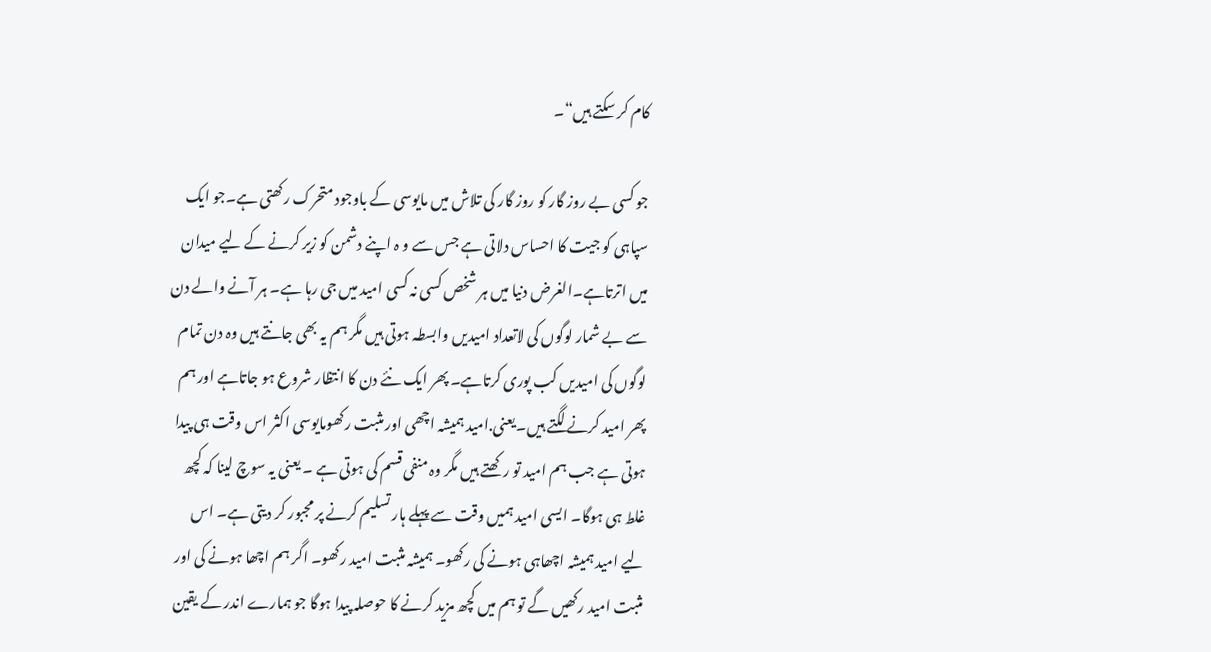کام کر سکتے ہیں“۔

جو کسی بے روز گار کو روز گار کی تلاش میں مایوسی کے باوجود متحرک رکھتی ہے۔جو ایک سپاہی کو جیت کا احساس دلاتی ہے جس سے و ہ اپنے دشمن کو زیر کرنے کے لیے میدان میں اترتاہے۔الغرض دنیا میں ہر شخص کسی نہ کسی امید میں جی رہا ہے۔ ہر آنے والے دن سے بے شمار لوگوں کی لاتعداد امیدیں وابسطہ ہوتی ہیں مگر ہم یہ بھی جانتے ہیں وہ دن تمام لوگوں کی امیدیں کب پوری کرتاہے۔ پھر ایک نئے دن کا انتظار شروع ہو جاتاہے اور ہم پھر امید کرنے لگتے ہیں۔یعنی.امید ہمیشہ اچھی اور مثبت رکھومایوسی اکثر اس وقت ہی پیدا ہوتی ہے جب ہم امید تو رکھتے ہیں مگر وہ منفی قسم کی ہوتی ہے ۔ یعنی یہ سوچ لینا کہ کچھ غلط ہی ہوگا۔ ایسی امید ہمیں وقت سے پہلے ہار تسلیم کرنے پر مجبور کر دیتی ہے۔ اس لیے امید ہمیشہ اچھاہی ہونے کی رکھو۔ ہمیشہ مثبت امید رکھو۔ اگر ہم اچھا ہونے کی اور مثبت امید رکھیں گے تو ہم میں کچھ مزید کرنے کا حوصلہ پیدا ہوگا جو ہمارے اندر کے یقین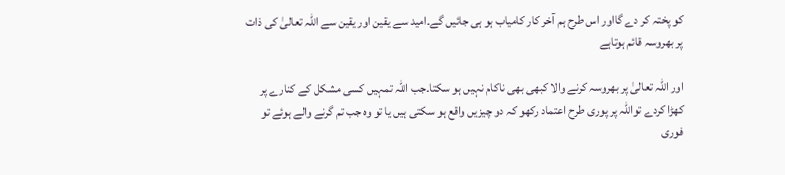کو پختہ کر دے گااور اس طرح ہم آخر کار کامیاب ہو ہی جائیں گے۔امید سے یقین اور یقین سے اللہ تعالیٰ کی ذات پر بھروسہ قائم ہوتاہے

اور اللہ تعالیٰ پر بھروسہ کرنے والا کبھی بھی ناکام نہیں ہو سکتا۔جب اللہ تمہیں کسی مشکل کے کنارے پر کھڑا کردے تواللہ پر پوری طرح اعتماد رکھو کہ دو چیزیں واقع ہو سکتی ہیں یا تو وہ جب تم گرنے والے ہوئے تو فوری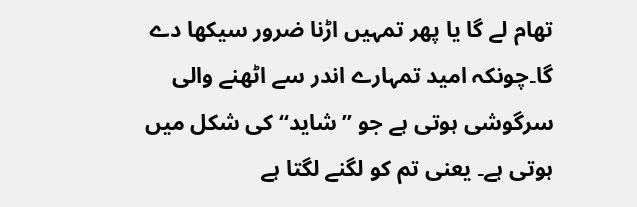تھام لے گا یا پھر تمہیں اڑنا ضرور سیکھا دے گا۔چونکہ امید تمہارے اندر سے اٹھنے والی سرگوشی ہوتی ہے جو ”شاید“ کی شکل میں ہوتی ہے۔ یعنی تم کو لگنے لگتا ہے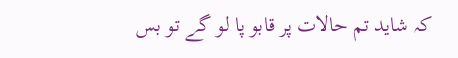کہ شاید تم حالات پر قابو پا لو گے تو بس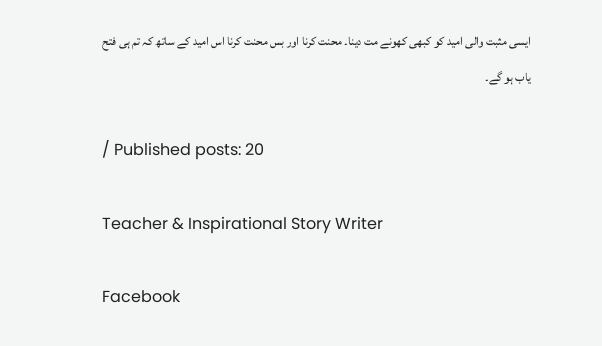ایسی مثبت والی امید کو کبھی کھونے مت دینا۔ محنت کرنا اور بس محنت کرنا اس امید کے ساتھ کہ تم ہی فتح یاب ہو گے۔

/ Published posts: 20

Teacher & Inspirational Story Writer

Facebook